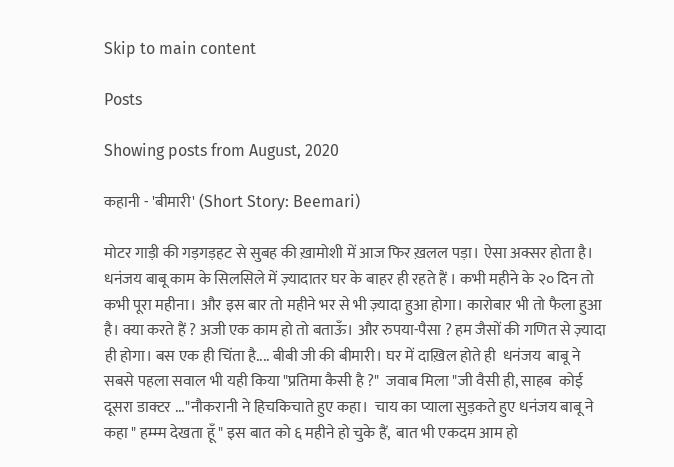Skip to main content

Posts

Showing posts from August, 2020

कहानी - 'बीमारी' (Short Story: Beemari)

मोटर गाड़ी की गड़गड़हट से सुबह की ख़ामोशी में आज फिर ख़लल पड़ा। ऐसा अक्सर होता है। धनंजय बाबू काम के सिलसिले में ज़्यादातर घर के बाहर ही रहते हैं । कभी महीने के २० दिन तो कभी पूरा महीना। और इस बार तो महीने भर से भी ज़्यादा हुआ होगा। कारोबार भी तो फैला हुआ है। क्या करते हैं ? अजी एक काम हो तो बताऊँ। और रुपया-पैसा ? हम जैसों की गणित से ज़्यादा ही होगा। बस एक ही चिंता है.... बीबी जी की बीमारी। घर में दाख़िल होते ही  धनंजय  बाबू ने सबसे पहला सवाल भी यही किया "प्रतिमा कैसी है ?"  जवाब मिला "जी वैसी ही, साहब  कोई दूसरा डाक्टर ..."नौकरानी ने हिचकिचाते हुए कहा।  चाय का प्याला सुड़कते हुए धनंजय बाबू ने कहा " हम्म्म देखता हूँ " इस बात को ६ महीने हो चुके हैं,  बात भी एकदम आम हो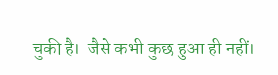चुकी है।  जैसे कभी कुछ हुआ ही नहीं।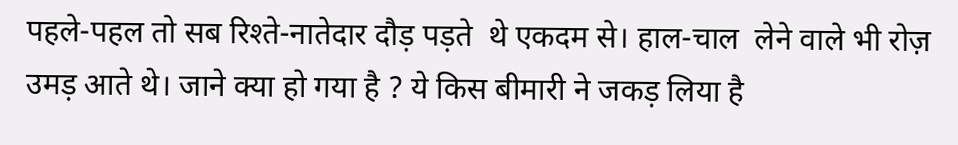पहले-पहल तो सब रिश्ते-नातेदार दौड़ पड़ते  थे एकदम से। हाल-चाल  लेने वाले भी रोज़ उमड़ आते थे। जाने क्या हो गया है ? ये किस बीमारी ने जकड़ लिया है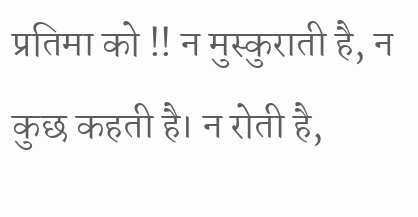प्रतिमा को !! न मुस्कुराती है, न कुछ कहती है। न रोती है,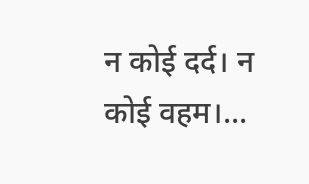न कोई दर्द। न कोई वहम।...